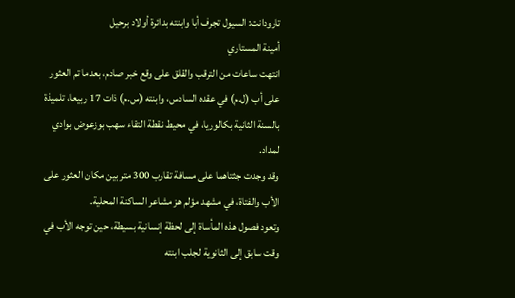تارودانت: السيول تجرف أبا وابنته بدائرة أولاد برحيل
أمينة المستاري
انتهت ساعات من الترقب والقلق على وقع خبر صادم، بعدما تم العثور على أب (ل.م) في عقده السادس، وابنته (س.م) ذات 17 ربيعا، تلميذة بالسنة الثانية بكالوريا، في محيط نقطة التقاء سهب بوزعوض بوادي لمداد.
وقد وجدت جثتاهما على مسافة تقارب 300 متر بين مكان العثور على الأب والفتاة، في مشهد مؤلم هز مشاعر الساكنة المحلية.
وتعود فصول هذه المأساة إلى لحظة إنسانية بسيطة، حين توجه الأب في وقت سابق إلى الثانوية لجلب ابنته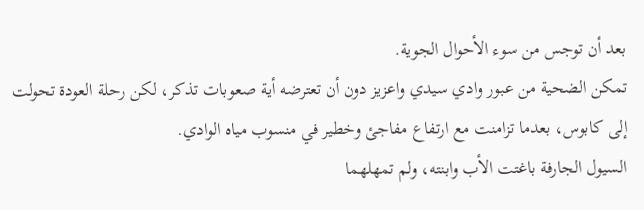بعد أن توجس من سوء الأحوال الجوية.
تمكن الضحية من عبور وادي سيدي واعزيز دون أن تعترضه أية صعوبات تذكر، لكن رحلة العودة تحولت إلى كابوس، بعدما تزامنت مع ارتفاع مفاجئ وخطير في منسوب مياه الوادي.
السيول الجارفة باغتت الأب وابنته، ولم تمهلهما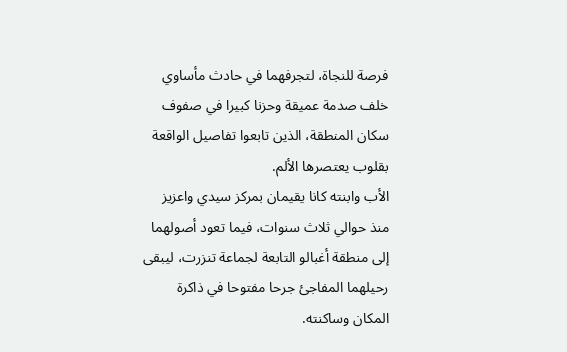فرصة للنجاة، لتجرفهما في حادث مأساوي خلف صدمة عميقة وحزنا كبيرا في صفوف سكان المنطقة، الذين تابعوا تفاصيل الواقعة بقلوب يعتصرها الألم.
الأب وابنته كانا يقيمان بمركز سيدي واعزيز منذ حوالي ثلاث سنوات، فيما تعود أصولهما إلى منطقة أغبالو التابعة لجماعة تنزرت، ليبقى رحيلهما المفاجئ جرحا مفتوحا في ذاكرة المكان وساكنته.